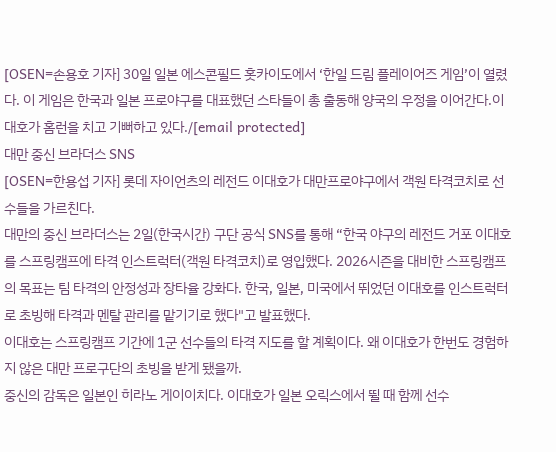[OSEN=손용호 기자] 30일 일본 에스콘필드 홋카이도에서 ‘한일 드림 플레이어즈 게임’이 열렸다. 이 게임은 한국과 일본 프로야구를 대표했던 스타들이 총 출동해 양국의 우정을 이어간다.이대호가 홈런을 치고 기뻐하고 있다./[email protected]
대만 중신 브라더스 SNS
[OSEN=한용섭 기자] 롯데 자이언츠의 레전드 이대호가 대만프로야구에서 객원 타격코치로 선수들을 가르친다.
대만의 중신 브라더스는 2일(한국시간) 구단 공식 SNS를 통해 “한국 야구의 레전드 거포 이대호를 스프링캠프에 타격 인스트럭터(객원 타격코치)로 영입했다. 2026시즌을 대비한 스프링캠프의 목표는 팀 타격의 안정성과 장타율 강화다. 한국, 일본, 미국에서 뛰었던 이대호를 인스트럭터로 초빙해 타격과 멘탈 관리를 맡기기로 했다"고 발표했다.
이대호는 스프링캠프 기간에 1군 선수들의 타격 지도를 할 계획이다. 왜 이대호가 한번도 경험하지 않은 대만 프로구단의 초빙을 받게 됐을까.
중신의 감독은 일본인 히라노 게이이치다. 이대호가 일본 오릭스에서 뛸 때 함께 선수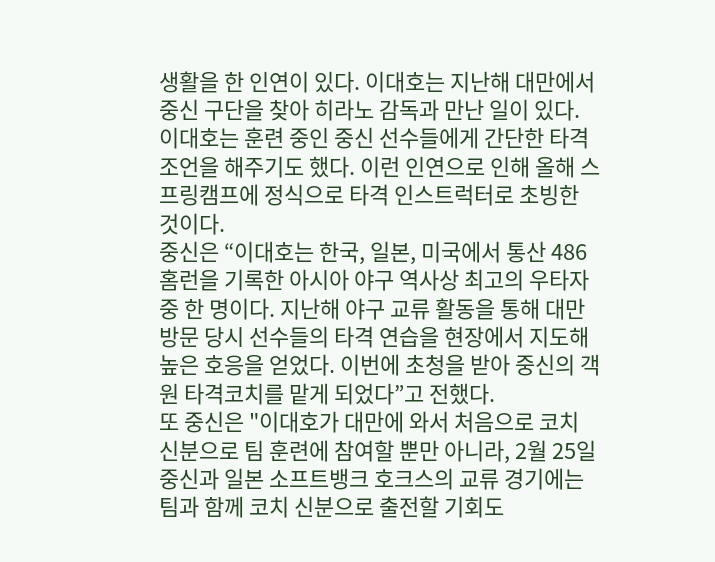생활을 한 인연이 있다. 이대호는 지난해 대만에서 중신 구단을 찾아 히라노 감독과 만난 일이 있다. 이대호는 훈련 중인 중신 선수들에게 간단한 타격 조언을 해주기도 했다. 이런 인연으로 인해 올해 스프링캠프에 정식으로 타격 인스트럭터로 초빙한 것이다.
중신은 “이대호는 한국, 일본, 미국에서 통산 486홈런을 기록한 아시아 야구 역사상 최고의 우타자 중 한 명이다. 지난해 야구 교류 활동을 통해 대만 방문 당시 선수들의 타격 연습을 현장에서 지도해 높은 호응을 얻었다. 이번에 초청을 받아 중신의 객원 타격코치를 맡게 되었다”고 전했다.
또 중신은 "이대호가 대만에 와서 처음으로 코치 신분으로 팀 훈련에 참여할 뿐만 아니라, 2월 25일 중신과 일본 소프트뱅크 호크스의 교류 경기에는 팀과 함께 코치 신분으로 출전할 기회도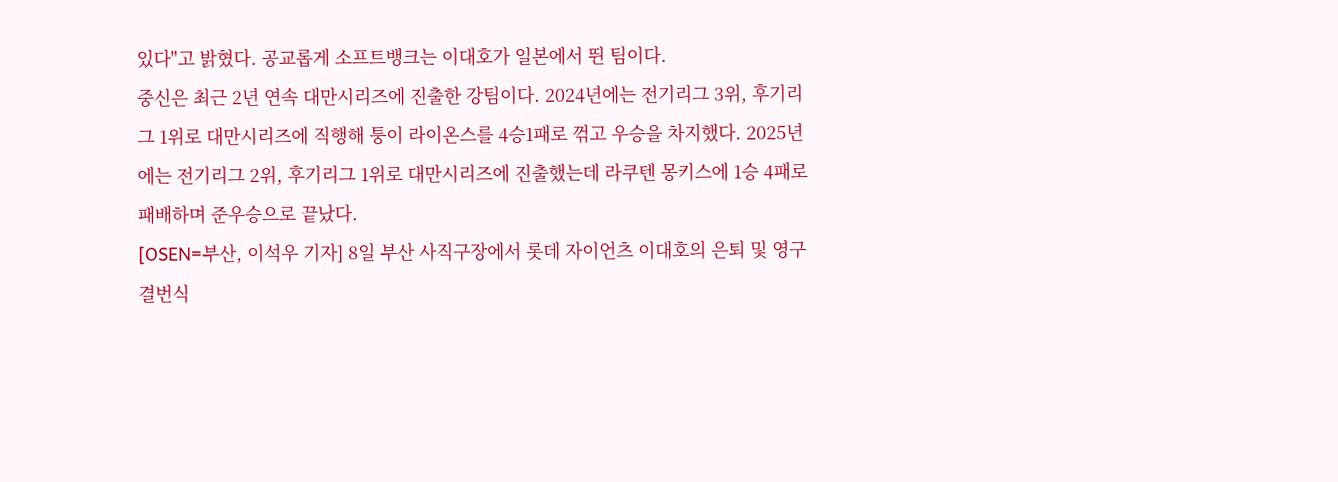있다"고 밝혔다. 공교롭게 소프트뱅크는 이대호가 일본에서 뛴 팀이다.
중신은 최근 2년 연속 대만시리즈에 진출한 강팀이다. 2024년에는 전기리그 3위, 후기리그 1위로 대만시리즈에 직행해 퉁이 라이온스를 4승1패로 꺾고 우승을 차지했다. 2025년에는 전기리그 2위, 후기리그 1위로 대만시리즈에 진출했는데 라쿠텐 몽키스에 1승 4패로 패배하며 준우승으로 끝났다.
[OSEN=부산, 이석우 기자] 8일 부산 사직구장에서 롯데 자이언츠 이대호의 은퇴 및 영구결번식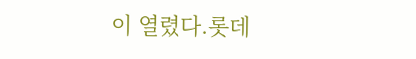이 열렸다.롯데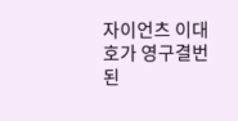자이언츠 이대호가 영구결번 된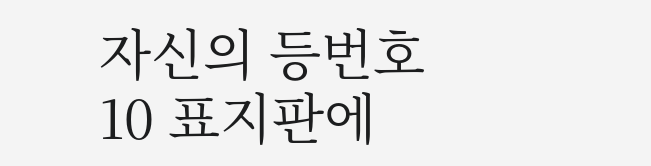자신의 등번호 10 표지판에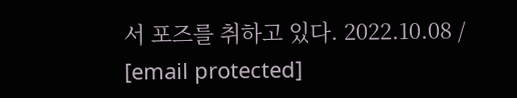서 포즈를 취하고 있다. 2022.10.08 / [email protected]